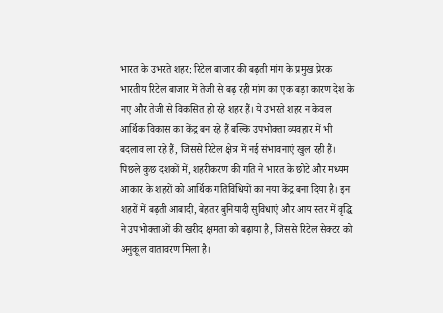भारत के उभरते शहर: रिटेल बाजार की बढ़ती मांग के प्रमुख प्रेरक
भारतीय रिटेल बाजार में तेजी से बढ़ रही मांग का एक बड़ा कारण देश के नए और तेजी से विकसित हो रहे शहर हैं। ये उभरते शहर न केवल आर्थिक विकास का केंद्र बन रहे हैं बल्कि उपभोक्ता व्यवहार में भी बदलाव ला रहे हैं, जिससे रिटेल क्षेत्र में नई संभावनाएं खुल रही हैं।
पिछले कुछ दशकों में, शहरीकरण की गति ने भारत के छोटे और मध्यम आकार के शहरों को आर्थिक गतिविधियों का नया केंद्र बना दिया है। इन शहरों में बढ़ती आबादी, बेहतर बुनियादी सुविधाएं और आय स्तर में वृद्धि ने उपभोक्ताओं की खरीद क्षमता को बढ़ाया है, जिससे रिटेल सेक्टर को अनुकूल वातावरण मिला है।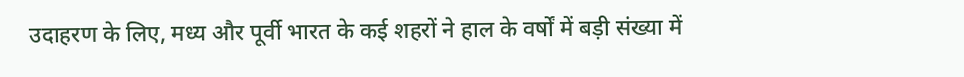उदाहरण के लिए, मध्य और पूर्वी भारत के कई शहरों ने हाल के वर्षों में बड़ी संख्या में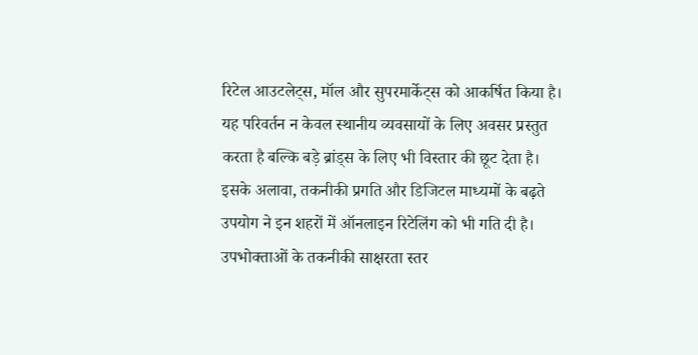रिटेल आउटलेट्स, मॉल और सुपरमार्केट्स को आकर्षित किया है। यह परिवर्तन न केवल स्थानीय व्यवसायों के लिए अवसर प्रस्तुत करता है बल्कि बड़े ब्रांड्स के लिए भी विस्तार की छूट देता है।
इसके अलावा, तकनीकी प्रगति और डिजिटल माध्यमों के बढ़ते उपयोग ने इन शहरों में ऑनलाइन रिटेलिंग को भी गति दी है। उपभोक्ताओं के तकनीकी साक्षरता स्तर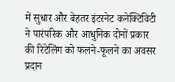में सुधार और बेहतर इंटरनेट कनेक्टिविटी ने पारंपरिक और आधुनिक दोनों प्रकार की रिटेलिंग को फलने-फूलने का अवसर प्रदान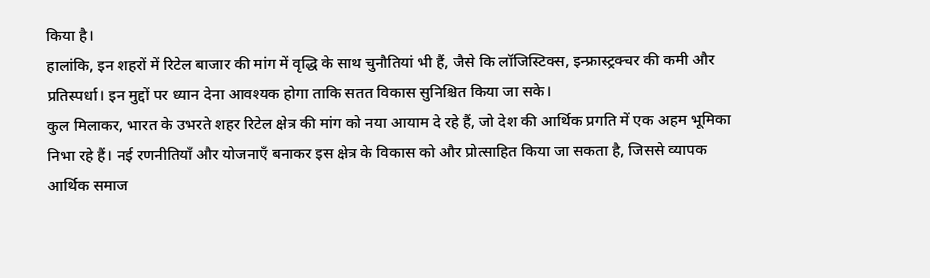किया है।
हालांकि, इन शहरों में रिटेल बाजार की मांग में वृद्धि के साथ चुनौतियां भी हैं, जैसे कि लॉजिस्टिक्स, इन्फ्रास्ट्रक्चर की कमी और प्रतिस्पर्धा। इन मुद्दों पर ध्यान देना आवश्यक होगा ताकि सतत विकास सुनिश्चित किया जा सके।
कुल मिलाकर, भारत के उभरते शहर रिटेल क्षेत्र की मांग को नया आयाम दे रहे हैं, जो देश की आर्थिक प्रगति में एक अहम भूमिका निभा रहे हैं। नई रणनीतियाँ और योजनाएँ बनाकर इस क्षेत्र के विकास को और प्रोत्साहित किया जा सकता है, जिससे व्यापक आर्थिक समाज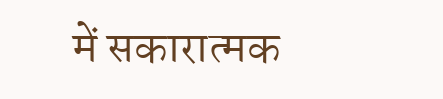में सकारात्मक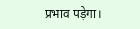प्रभाव पड़ेगा।